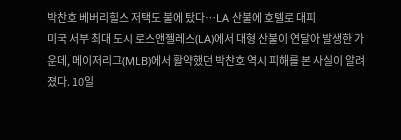박찬호 베버리힐스 저택도 불에 탔다…LA 산불에 호텔로 대피
미국 서부 최대 도시 로스앤젤레스(LA)에서 대형 산불이 연달아 발생한 가운데, 메이저리그(MLB)에서 활약했던 박찬호 역시 피해를 본 사실이 알려졌다. 10일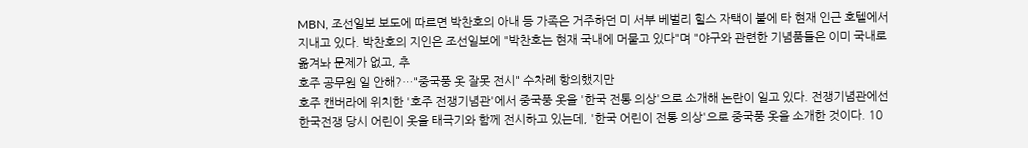MBN, 조선일보 보도에 따르면 박찬호의 아내 등 가족은 거주하던 미 서부 베벌리 힐스 자택이 불에 타 현재 인근 호텔에서 지내고 있다. 박찬호의 지인은 조선일보에 "박찬호는 현재 국내에 머물고 있다"며 "야구와 관련한 기념품들은 이미 국내로 옮겨놔 문제가 없고, 추
호주 공무원 일 안해?…"중국풍 옷 잘못 전시" 수차례 항의했지만
호주 캔버라에 위치한 '호주 전쟁기념관'에서 중국풍 옷을 '한국 전통 의상'으로 소개해 논란이 일고 있다. 전쟁기념관에선 한국전쟁 당시 어린이 옷을 태극기와 함께 전시하고 있는데, '한국 어린이 전통 의상'으로 중국풍 옷을 소개한 것이다. 10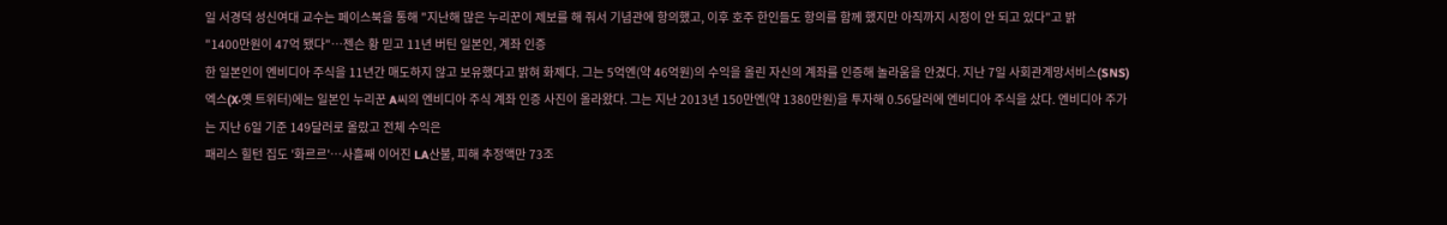일 서경덕 성신여대 교수는 페이스북을 통해 "지난해 많은 누리꾼이 제보를 해 줘서 기념관에 항의했고, 이후 호주 한인들도 항의를 함께 했지만 아직까지 시정이 안 되고 있다"고 밝
"1400만원이 47억 됐다"…젠슨 황 믿고 11년 버틴 일본인, 계좌 인증
한 일본인이 엔비디아 주식을 11년간 매도하지 않고 보유했다고 밝혀 화제다. 그는 5억엔(약 46억원)의 수익을 올린 자신의 계좌를 인증해 놀라움을 안겼다. 지난 7일 사회관계망서비스(SNS) 엑스(X·옛 트위터)에는 일본인 누리꾼 A씨의 엔비디아 주식 계좌 인증 사진이 올라왔다. 그는 지난 2013년 150만엔(약 1380만원)을 투자해 0.56달러에 엔비디아 주식을 샀다. 엔비디아 주가는 지난 6일 기준 149달러로 올랐고 전체 수익은
패리스 힐턴 집도 '화르르'…사흘째 이어진 LA산불, 피해 추정액만 73조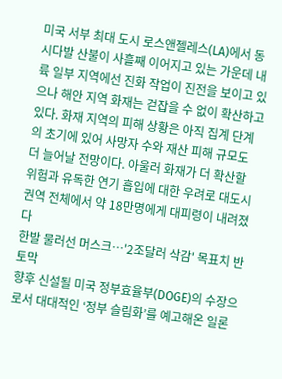미국 서부 최대 도시 로스앤젤레스(LA)에서 동시다발 산불이 사흘째 이어지고 있는 가운데 내륙 일부 지역에선 진화 작업이 진전을 보이고 있으나 해안 지역 화재는 걷잡을 수 없이 확산하고 있다. 화재 지역의 피해 상황은 아직 집계 단계의 초기에 있어 사망자 수와 재산 피해 규모도 더 늘어날 전망이다. 아울러 화재가 더 확산할 위험과 유독한 연기 흡입에 대한 우려로 대도시 권역 전체에서 약 18만명에게 대피령이 내려졌다
한발 물러선 머스크…'2조달러 삭감' 목표치 반토막
향후 신설될 미국 정부효율부(DOGE)의 수장으로서 대대적인 ‘정부 슬림화’를 예고해온 일론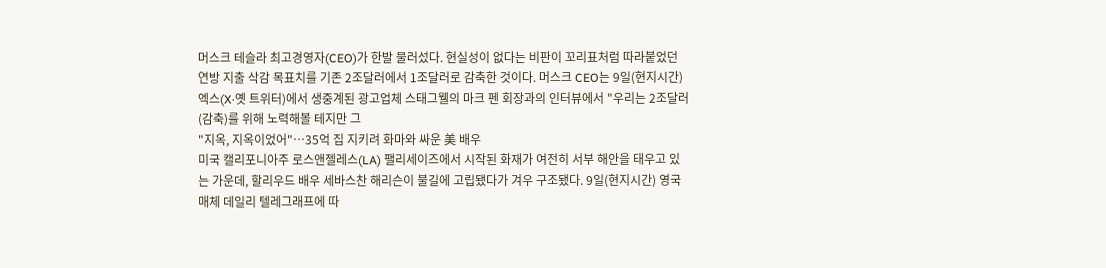머스크 테슬라 최고경영자(CEO)가 한발 물러섰다. 현실성이 없다는 비판이 꼬리표처럼 따라붙었던 연방 지출 삭감 목표치를 기존 2조달러에서 1조달러로 감축한 것이다. 머스크 CEO는 9일(현지시간) 엑스(X·옛 트위터)에서 생중계된 광고업체 스태그웰의 마크 펜 회장과의 인터뷰에서 "우리는 2조달러(감축)를 위해 노력해볼 테지만 그
"지옥, 지옥이었어"…35억 집 지키려 화마와 싸운 美 배우
미국 캘리포니아주 로스앤젤레스(LA) 팰리세이즈에서 시작된 화재가 여전히 서부 해안을 태우고 있는 가운데, 할리우드 배우 세바스찬 해리슨이 불길에 고립됐다가 겨우 구조됐다. 9일(현지시간) 영국 매체 데일리 텔레그래프에 따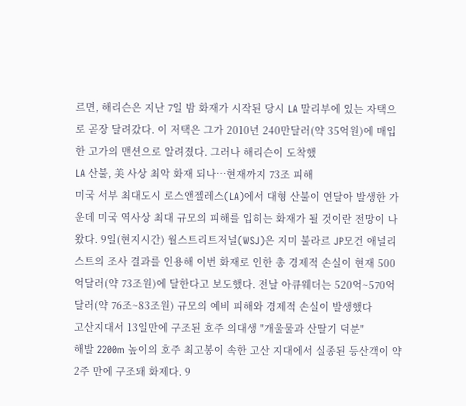르면, 해리슨은 지난 7일 밤 화재가 시작된 당시 LA 말리부에 있는 자택으로 곧장 달려갔다. 이 저택은 그가 2010년 240만달러(약 35억원)에 매입한 고가의 맨션으로 알려졌다. 그러나 해리슨이 도착했
LA 산불, 美 사상 최악 화재 되나…현재까지 73조 피해
미국 서부 최대도시 로스앤젤레스(LA)에서 대형 산불이 연달아 발생한 가운데 미국 역사상 최대 규모의 피해를 입히는 화재가 될 것이란 전망이 나왔다. 9일(현지시간) 월스트리트저널(WSJ)은 지미 불라르 JP모건 애널리스트의 조사 결과를 인용해 이번 화재로 인한 총 경제적 손실이 현재 500억달러(약 73조원)에 달한다고 보도했다. 전날 아큐웨더는 520억~570억달러(약 76조~83조원) 규모의 예비 피해와 경제적 손실이 발생했다
고산지대서 13일만에 구조된 호주 의대생 "개울물과 산딸기 덕분"
해발 2200m 높이의 호주 최고봉이 속한 고산 지대에서 실종된 등산객이 약 2주 만에 구조돼 화제다. 9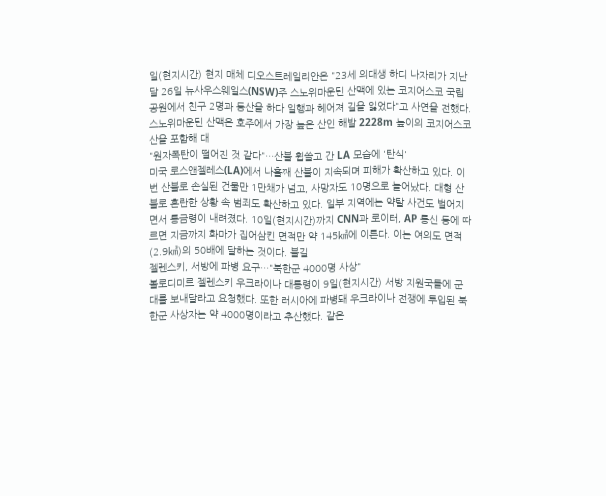일(현지시간) 현지 매체 디오스트레일리안은 "23세 의대생 하디 나자리가 지난달 26일 뉴사우스웨일스(NSW)주 스노위마운틴 산맥에 있는 코지어스코 국립공원에서 친구 2명과 등산을 하다 일행과 헤어져 길을 잃었다"고 사연을 전했다. 스노위마운틴 산맥은 호주에서 가장 높은 산인 해발 2228m 높이의 코지어스코산을 포함해 대
"원자폭탄이 떨어진 것 같다"…산불 휩쓸고 간 LA 모습에 '탄식'
미국 로스앤젤레스(LA)에서 나흘째 산불이 지속되며 피해가 확산하고 있다. 이번 산불로 손실된 건물만 1만채가 넘고, 사망자도 10명으로 늘어났다. 대형 산불로 혼란한 상황 속 범죄도 확산하고 있다. 일부 지역에는 약탈 사건도 벌어지면서 통금령이 내려졌다. 10일(현지시간)까지 CNN과 로이터, AP 통신 등에 따르면 지금까지 화마가 집어삼킨 면적만 약 145㎢에 이른다. 이는 여의도 면적(2.9㎢)의 50배에 달하는 것이다. 불길
젤렌스키, 서방에 파병 요구…"북한군 4000명 사상"
볼로디미르 젤렌스키 우크라이나 대통령이 9일(현지시간) 서방 지원국들에 군대를 보내달라고 요청했다. 또한 러시아에 파병돼 우크라이나 전쟁에 투입된 북한군 사상자는 약 4000명이라고 추산했다. 같은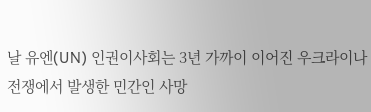날 유엔(UN) 인권이사회는 3년 가까이 이어진 우크라이나 전쟁에서 발생한 민간인 사망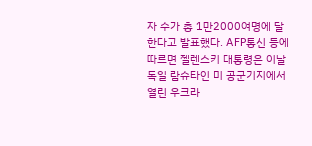자 수가 총 1만2000여명에 달한다고 발표했다. AFP통신 등에 따르면 젤렌스키 대통령은 이날 독일 람슈타인 미 공군기지에서 열린 우크라